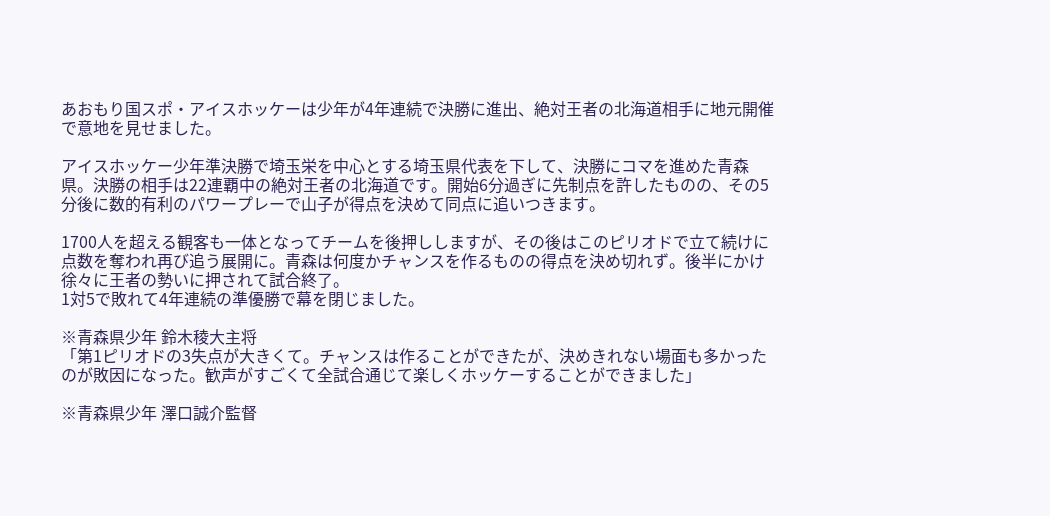あおもり国スポ・アイスホッケーは少年が4年連続で決勝に進出、絶対王者の北海道相手に地元開催で意地を見せました。

アイスホッケー少年準決勝で埼玉栄を中心とする埼玉県代表を下して、決勝にコマを進めた青森県。決勝の相手は22連覇中の絶対王者の北海道です。開始6分過ぎに先制点を許したものの、その5分後に数的有利のパワープレーで山子が得点を決めて同点に追いつきます。

1700人を超える観客も一体となってチームを後押ししますが、その後はこのピリオドで立て続けに点数を奪われ再び追う展開に。青森は何度かチャンスを作るものの得点を決め切れず。後半にかけ徐々に王者の勢いに押されて試合終了。
1対5で敗れて4年連続の準優勝で幕を閉じました。

※青森県少年 鈴木稜大主将
「第1ピリオドの3失点が大きくて。チャンスは作ることができたが、決めきれない場面も多かったのが敗因になった。歓声がすごくて全試合通じて楽しくホッケーすることができました」

※青森県少年 澤口誠介監督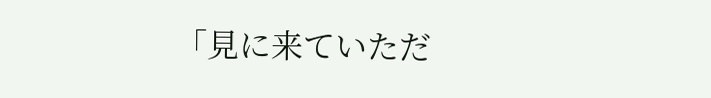「見に来ていただ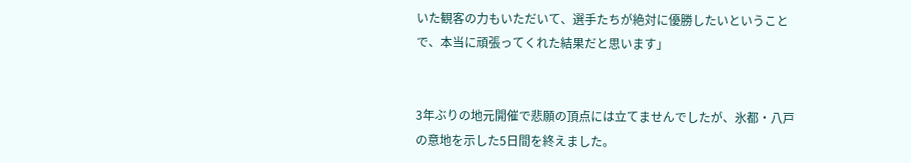いた観客の力もいただいて、選手たちが絶対に優勝したいということで、本当に頑張ってくれた結果だと思います」


3年ぶりの地元開催で悲願の頂点には立てませんでしたが、氷都・八戸の意地を示した5日間を終えました。